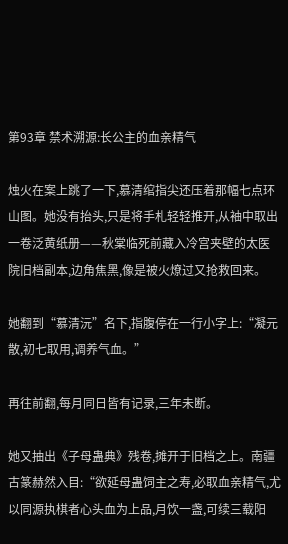第93章 禁术溯源:长公主的血亲精气

烛火在案上跳了一下,慕清绾指尖还压着那幅七点环山图。她没有抬头,只是将手札轻轻推开,从袖中取出一卷泛黄纸册——秋棠临死前藏入冷宫夹壁的太医院旧档副本,边角焦黑,像是被火燎过又抢救回来。

她翻到“慕清沅”名下,指腹停在一行小字上:“凝元散,初七取用,调养气血。”

再往前翻,每月同日皆有记录,三年未断。

她又抽出《子母蛊典》残卷,摊开于旧档之上。南疆古篆赫然入目:“欲延母蛊饲主之寿,必取血亲精气,尤以同源执棋者心头血为上品,月饮一盏,可续三载阳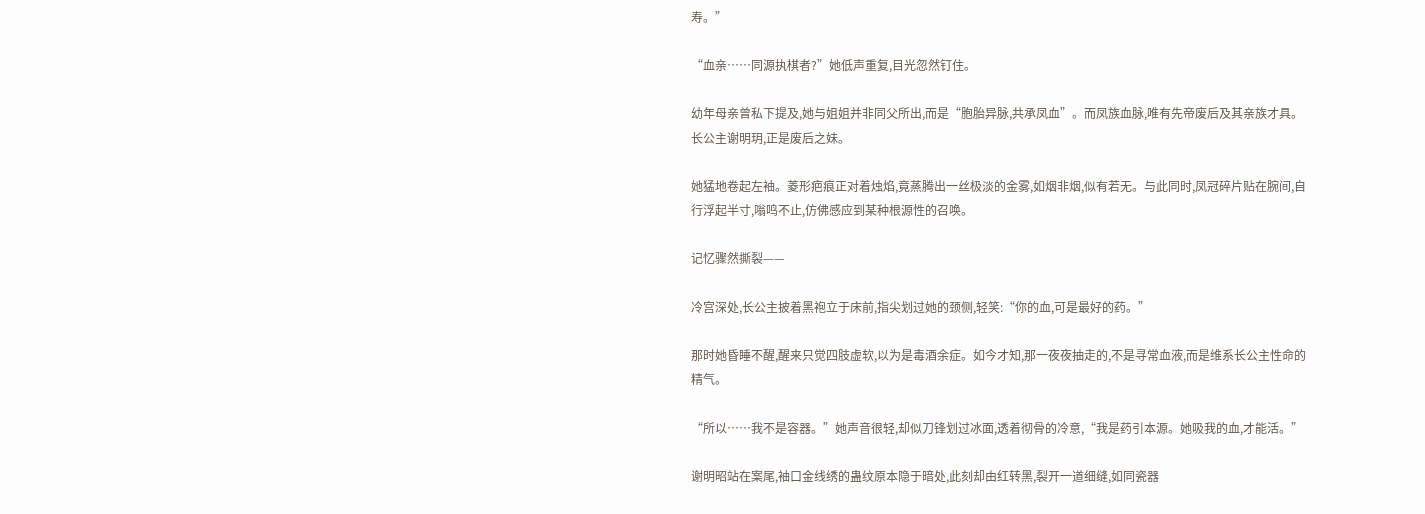寿。”

“血亲……同源执棋者?”她低声重复,目光忽然钉住。

幼年母亲曾私下提及,她与姐姐并非同父所出,而是“胞胎异脉,共承凤血”。而凤族血脉,唯有先帝废后及其亲族才具。长公主谢明玥,正是废后之妹。

她猛地卷起左袖。菱形疤痕正对着烛焰,竟蒸腾出一丝极淡的金雾,如烟非烟,似有若无。与此同时,凤冠碎片贴在腕间,自行浮起半寸,嗡鸣不止,仿佛感应到某种根源性的召唤。

记忆骤然撕裂——

冷宫深处,长公主披着黑袍立于床前,指尖划过她的颈侧,轻笑:“你的血,可是最好的药。”

那时她昏睡不醒,醒来只觉四肢虚软,以为是毒酒余症。如今才知,那一夜夜抽走的,不是寻常血液,而是维系长公主性命的精气。

“所以……我不是容器。”她声音很轻,却似刀锋划过冰面,透着彻骨的冷意,“我是药引本源。她吸我的血,才能活。”

谢明昭站在案尾,袖口金线绣的蛊纹原本隐于暗处,此刻却由红转黑,裂开一道细缝,如同瓷器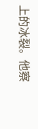上的冰裂。他察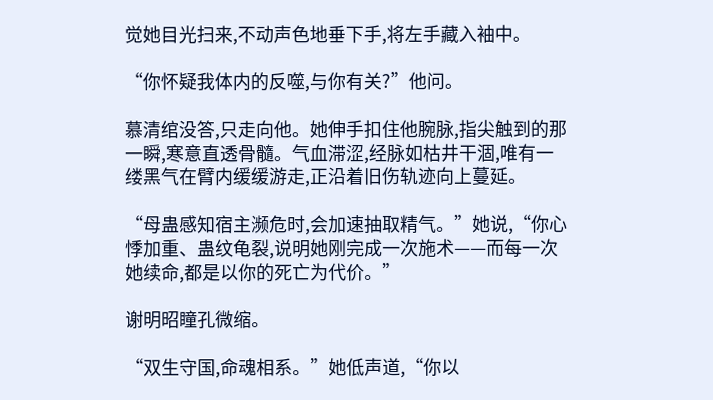觉她目光扫来,不动声色地垂下手,将左手藏入袖中。

“你怀疑我体内的反噬,与你有关?”他问。

慕清绾没答,只走向他。她伸手扣住他腕脉,指尖触到的那一瞬,寒意直透骨髓。气血滞涩,经脉如枯井干涸,唯有一缕黑气在臂内缓缓游走,正沿着旧伤轨迹向上蔓延。

“母蛊感知宿主濒危时,会加速抽取精气。”她说,“你心悸加重、蛊纹龟裂,说明她刚完成一次施术——而每一次她续命,都是以你的死亡为代价。”

谢明昭瞳孔微缩。

“双生守国,命魂相系。”她低声道,“你以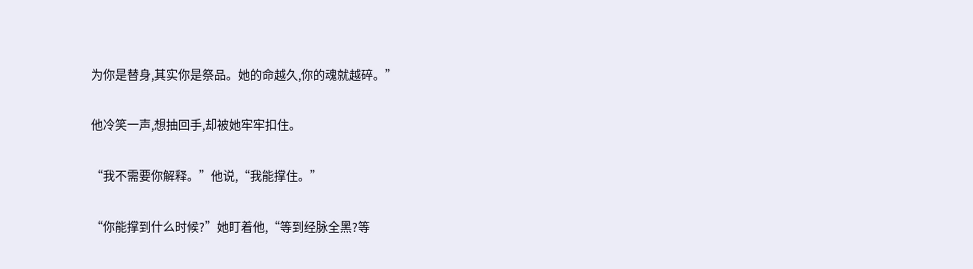为你是替身,其实你是祭品。她的命越久,你的魂就越碎。”

他冷笑一声,想抽回手,却被她牢牢扣住。

“我不需要你解释。”他说,“我能撑住。”

“你能撑到什么时候?”她盯着他,“等到经脉全黑?等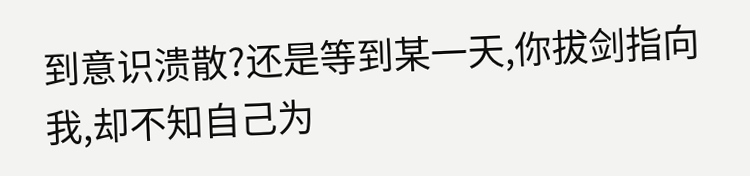到意识溃散?还是等到某一天,你拔剑指向我,却不知自己为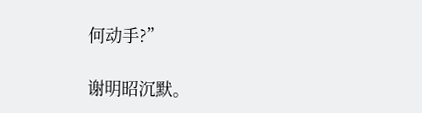何动手?”

谢明昭沉默。